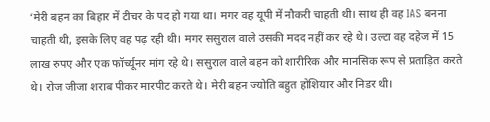‘मेरी बहन का बिहार में टीचर के पद हो गया था। मगर वह यूपी में नौकरी चाहती थी। साथ ही वह IAS बनना चाहती थी, इसके लिए वह पढ़ रही थी। मगर ससुराल वाले उसकी मदद नहीं कर रहे थे। उल्टा वह दहेज में 15 लाख रुपए और एक फॉर्च्यूनर मांग रहे थे। ससुराल वाले बहन को शारीरिक और मानसिक रूप से प्रताड़ित करते थे। रोज जीजा शराब पीकर मारपीट करते थे। मेरी बहन ज्योति बहुत होशियार और निडर थी।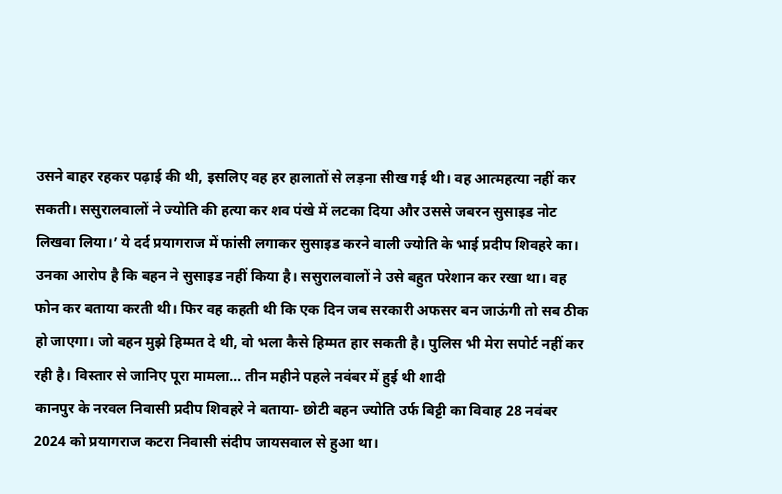उसने बाहर रहकर पढ़ाई की थी, इसलिए वह हर हालातों से लड़ना सीख गई थी। वह आत्महत्या नहीं कर सकती। ससुरालवालों ने ज्योति की हत्या कर शव पंखे में लटका दिया और उससे जबरन सुसाइड नोट लिखवा लिया।’ ये दर्द प्रयागराज में फांसी लगाकर सुसाइड करने वाली ज्योति के भाई प्रदीप शिवहरे का। उनका आरोप है कि बहन ने सुसाइड नहीं किया है। ससुरालवालों ने उसे बहुत परेशान कर रखा था। वह फोन कर बताया करती थी। फिर वह कहती थी कि एक दिन जब सरकारी अफसर बन जाऊंगी तो सब ठीक हो जाएगा। जो बहन मुझे हिम्मत दे थी, वो भला कैसे हिम्मत हार सकती है। पुलिस भी मेरा सपोर्ट नहीं कर रही है। विस्तार से जानिए पूरा मामला… तीन महीने पहले नवंबर में हुई थी शादी
कानपुर के नरवल निवासी प्रदीप शिवहरे ने बताया- छोटी बहन ज्योति उर्फ बिट्टी का विवाह 28 नवंबर 2024 को प्रयागराज कटरा निवासी संदीप जायसवाल से हुआ था।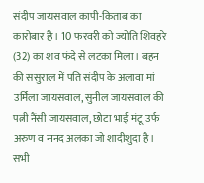संदीप जायसवाल कापी-किताब का कारोबार है। 10 फरवरी को ज्योति शिवहरे (32) का शव फंदे से लटका मिला। बहन की ससुराल में पति संदीप के अलावा मां उर्मिला जायसवाल, सुनील जायसवाल की पत्नी नैंसी जायसवाल, छोटा भाई मंटू उर्फ अरुण व ननद अलका जो शादीशुदा है। सभी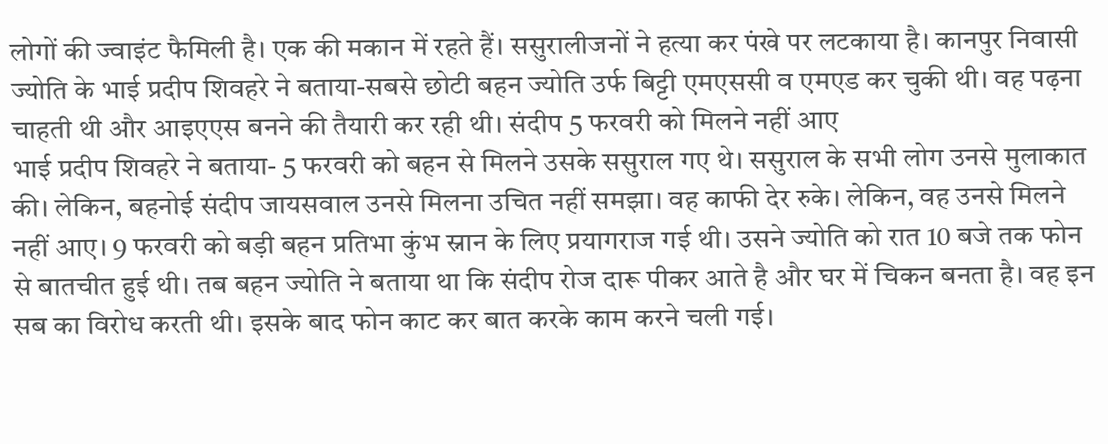लोगों की ज्वाइंट फैमिली है। एक की मकान में रहते हैं। ससुरालीजनों ने हत्या कर पंखे पर लटकाया है। कानपुर निवासी ज्योति के भाई प्रदीप शिवहरे ने बताया-सबसे छोटी बहन ज्योति उर्फ बिट्टी एमएससी व एमएड कर चुकी थी। वह पढ़ना चाहती थी और आइएएस बनने की तैयारी कर रही थी। संदीप 5 फरवरी को मिलने नहीं आए
भाई प्रदीप शिवहरे ने बताया- 5 फरवरी को बहन से मिलने उसके ससुराल गए थे। ससुराल के सभी लोग उनसे मुलाकात की। लेकिन, बहनोई संदीप जायसवाल उनसे मिलना उचित नहीं समझा। वह काफी देर रुके। लेकिन, वह उनसे मिलने नहीं आए। 9 फरवरी को बड़ी बहन प्रतिभा कुंभ स्नान के लिए प्रयागराज गई थी। उसने ज्योति को रात 10 बजे तक फोन से बातचीत हुई थी। तब बहन ज्योति ने बताया था कि संदीप रोज दारू पीकर आते है और घर में चिकन बनता है। वह इन सब का विरोध करती थी। इसके बाद फोन काट कर बात करके काम करने चली गई।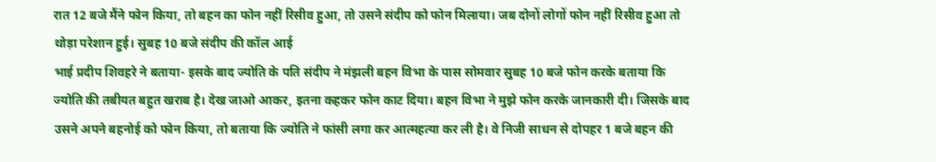रात 12 बजे मैंने फोन किया, तो बहन का फोन नहीं रिसीव हुआ, तो उसने संदीप को फोन मिलाया। जब दोनों लोगों फोन नहीं रिसीव हुआ तो थोड़ा परेशान हुई। सुबह 10 बजे संदीप की कॉल आई
भाई प्रदीप शिवहरे ने बताया- इसके बाद ज्योति के पति संदीप ने मंझली बहन विभा के पास सोमवार सुबह 10 बजे फोन करके बताया कि ज्योति की तबीयत बहुत खराब है। देख जाओ आकर, इतना कहकर फोन काट दिया। बहन विभा ने मुझे फोन करके जानकारी दी। जिसके बाद उसने अपने बहनोई को फोन किया, तो बताया कि ज्योति ने फांसी लगा कर आत्महत्या कर ली है। वे निजी साधन से दोपहर 1 बजे बहन की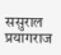ससुराल प्रयागराज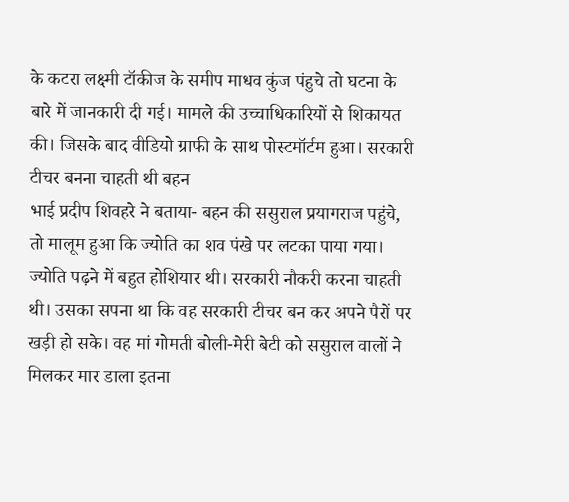के कटरा लक्ष्मी टॉकीज के समीप माधव कुंज पंहुचे तो घटना के बारे में जानकारी दी गई। मामले की उच्चाधिकारियों से शिकायत की। जिसके बाद वीडियो ग्राफी के साथ पोस्टमॉर्टम हुआ। सरकारी टीचर बनना चाहती थी बहन
भाई प्रदीप शिवहरे ने बताया- बहन की ससुराल प्रयागराज पहुंचे, तो मालूम हुआ कि ज्योति का शव पंखे पर लटका पाया गया। ज्योति पढ़ने में बहुत होशियार थी। सरकारी नौकरी करना चाहती थी। उसका सपना था कि वह सरकारी टीचर बन कर अपने पैरों पर खड़ी हो सके। वह मां गोमती बोली-मेरी बेटी को ससुराल वालों ने मिलकर मार डाला इतना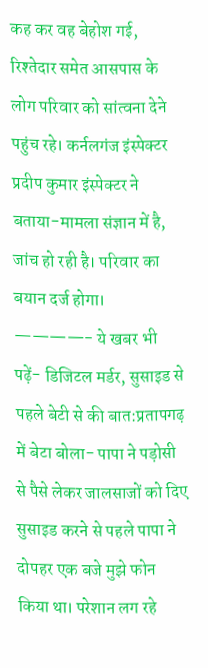कह कर वह बेहोश गई, रिश्तेदार समेत आसपास के लोग परिवार को सांत्वना देने पहुंच रहे। कर्नलगंज इंस्पेक्टर प्रदीप कुमार इंस्पेक्टर ने बताया-मामला संज्ञान में है, जांच हो रही है। परिवार का बयान दर्ज होगा। ————- ये खबर भी पढ़ें- डिजिटल मर्डर, सुसाइड से पहले बेटी से की बात:प्रतापगढ़ में बेटा बोला- पापा ने पड़ोसी से पैसे लेकर जालसाजों को दिए सुसाइड करने से पहले पापा ने दोपहर एक बजे मुझे फोन किया था। परेशान लग रहे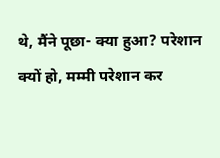थे, मैंने पूछा- क्या हुआ? परेशान क्यों हो, मम्मी परेशान कर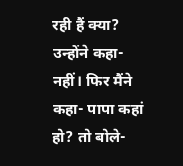रही हैं क्या? उन्होंने कहा- नहीं। फिर मैंने कहा- पापा कहां हो? तो बोले-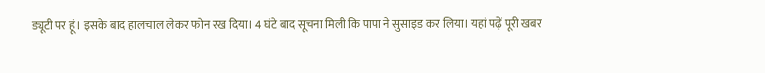ड्यूटी पर हूं। इसके बाद हालचाल लेकर फोन रख दिया। 4 घंटे बाद सूचना मिली कि पापा ने सुसाइड कर लिया। यहां पढ़ें पूरी खबर